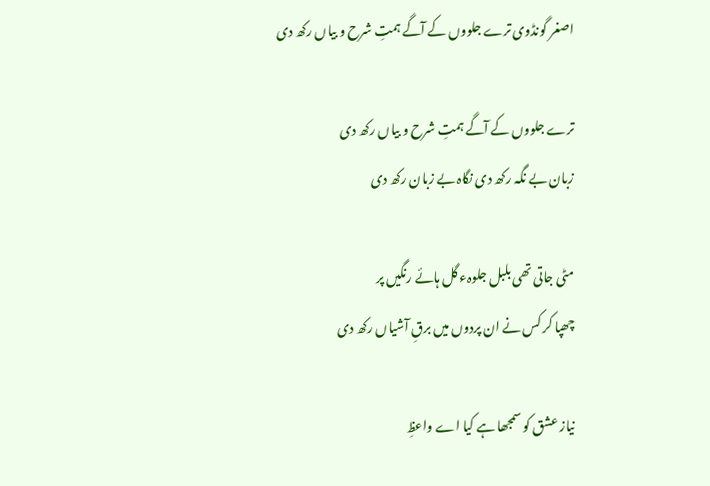اصغر گونڈوی ترے جلووں کے آگے ہمتِ شرح و بیاں رکھ دی

ترے جلووں کے آگے ہمتِ شرح و بیاں رکھ دی
زبان بے نگہ رکھ دی نگاہ بے زبان رکھ دی

مٹی جاتی تھی بلبل جلوہء گل ہائے رنگیں پر
چھپا کر کس نے ان پردوں میں برقِ آشیاں رکھ دی

نیاز عشق کو سمجھا ہے کیا اے واعظِ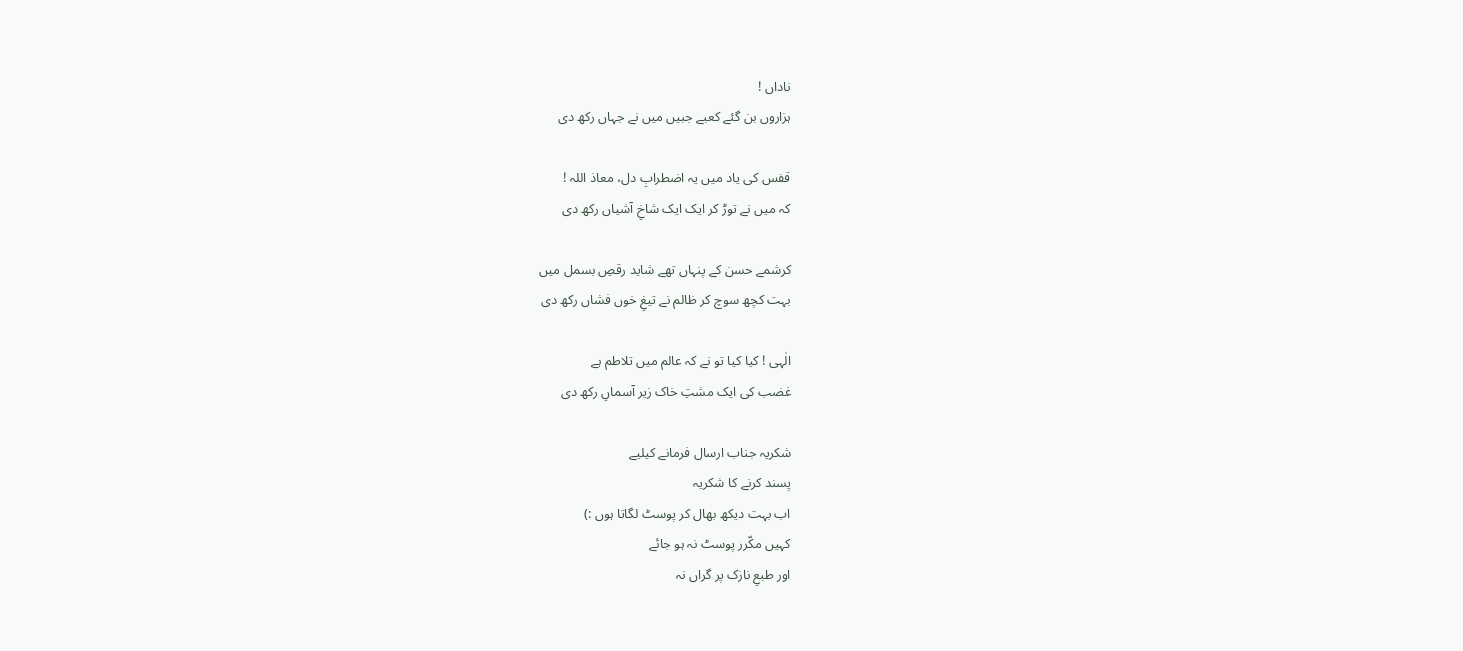ناداں !
ہزاروں بن گئے کعبے جبیں میں نے جہاں رکھ دی

قفس کی یاد میں یہ اضطرابِ دل، معاذ اللہ !
کہ میں نے توڑ کر ایک ایک شاخِ آشیاں رکھ دی

کرشمے حسن کے پنہاں تھے شاید رقصِ بسمل میں
بہت کچھ سوچ کر ظالم نے تیغِ خوں فشاں رکھ دی

الٰہی ! کیا کیا تو نے کہ عالم میں تلاطم ہے
غضب کی ایک مشتِ خاک زیر آسماںِ رکھ دی

شکریہ جناب ارسال فرمانے کیلیے
پسند کرنے کا شکریہ
اب بہت دیکھ بھال کر پوسٹ لگاتا ہوں :)
کہیں مکّرر پوسٹ نہ ہو جائے
اور طبعِ نازک پر گراں نہ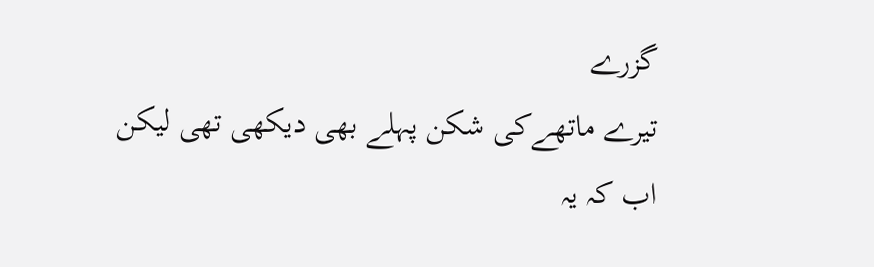گزرے
تیرے ماتھےکی شکن پہلے بھی دیکھی تھی لیکن
اب کہ یہ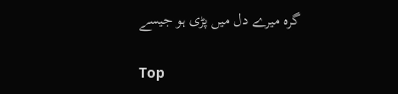گرہ میرے دل میں پڑی ہو جیسے

Top